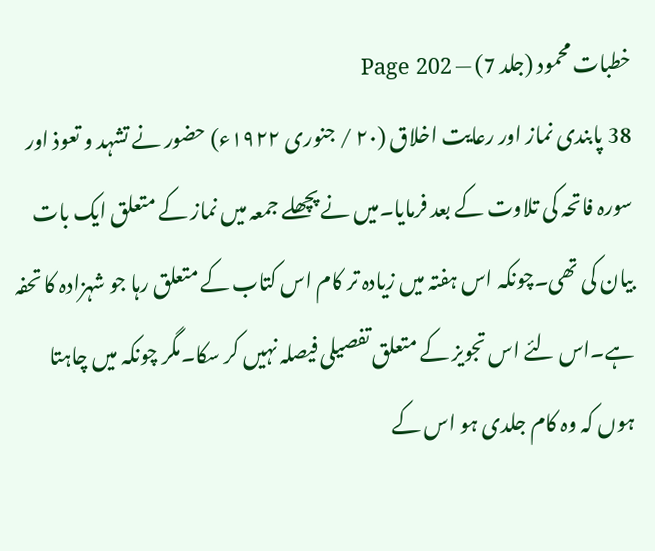خطبات محمود (جلد 7) — Page 202
38 پابندی نماز اور رعایت اخلاق (۲۰ / جنوری ۱۹۲۲ء) حضور نے تشہد و تعوذ اور سورہ فاتحہ کی تلاوت کے بعد فرمایا۔میں نے پچھلے جمعہ میں نماز کے متعلق ایک بات بیان کی تھی۔چونکہ اس ہفتہ میں زیادہ تر کام اس کتاب کے متعلق رہا جو شہزادہ کا تحفہ ہے۔اس لئے اس تجویز کے متعلق تفصیلی فیصلہ نہیں کر سکا۔مگر چونکہ میں چاہتا ہوں کہ وہ کام جلدی ہو اس کے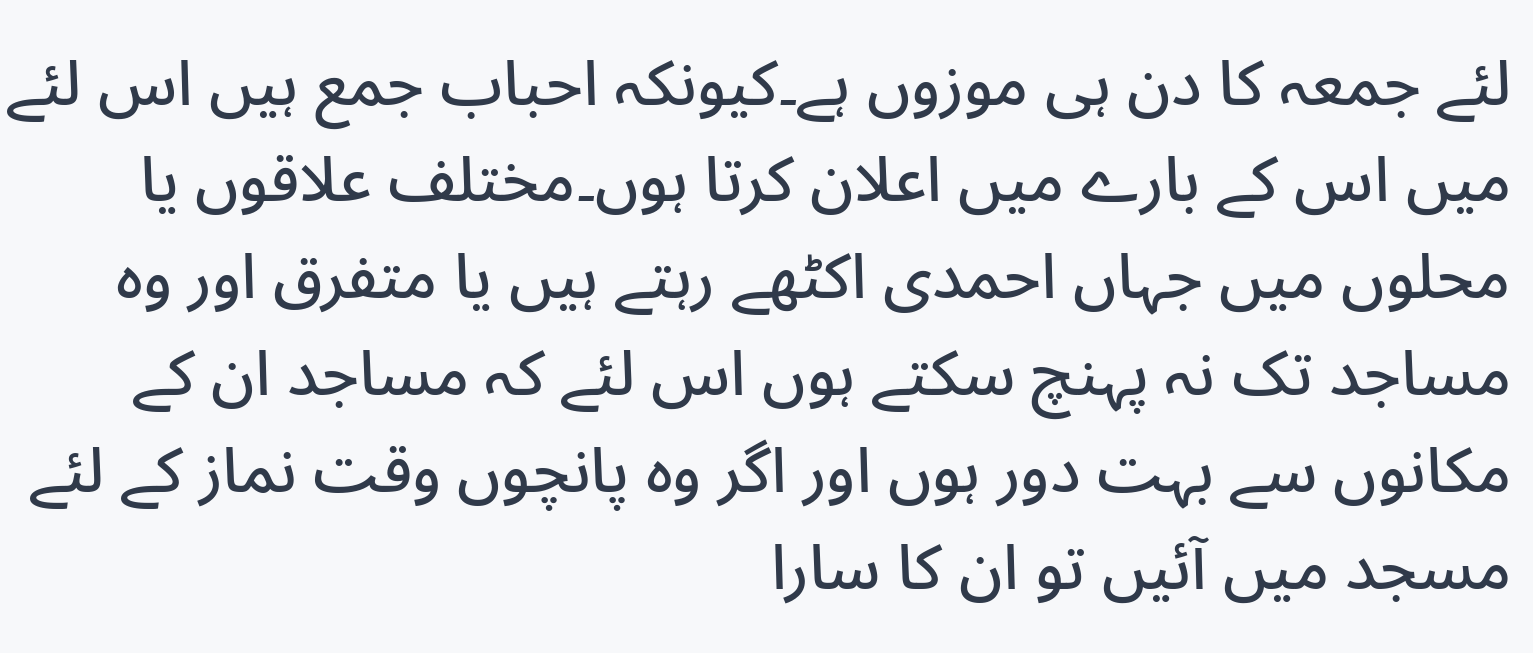لئے جمعہ کا دن ہی موزوں ہے۔کیونکہ احباب جمع ہیں اس لئے میں اس کے بارے میں اعلان کرتا ہوں۔مختلف علاقوں یا محلوں میں جہاں احمدی اکٹھے رہتے ہیں یا متفرق اور وہ مساجد تک نہ پہنچ سکتے ہوں اس لئے کہ مساجد ان کے مکانوں سے بہت دور ہوں اور اگر وہ پانچوں وقت نماز کے لئے مسجد میں آئیں تو ان کا سارا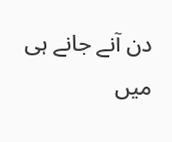دن آنے جانے ہی میں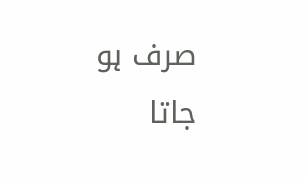صرف ہو جاتا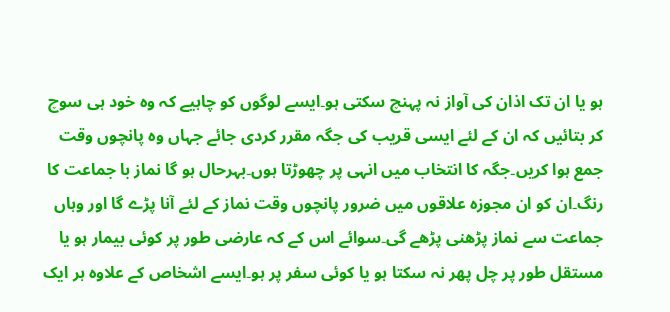ہو یا ان تک اذان کی آواز نہ پہنچ سکتی ہو۔ایسے لوگوں کو چاہیے کہ وہ خود ہی سوچ کر بتائیں کہ ان کے لئے ایسی قریب کی جگہ مقرر کردی جائے جہاں وہ پانچوں وقت جمع ہوا کریں۔جگہ کا انتخاب میں انہی پر چھوڑتا ہوں۔بہرحال ہو گا نماز با جماعت کا رنگ۔ان کو ان مجوزہ علاقوں میں ضرور پانچوں وقت نماز کے لئے آنا پڑے گا اور وہاں جماعت سے نماز پڑھنی پڑھے گی۔سوائے اس کے کہ عارضی طور پر کوئی بیمار ہو یا مستقل طور پر چل پھر نہ سکتا ہو یا کوئی سفر پر ہو۔ایسے اشخاص کے علاوہ ہر ایک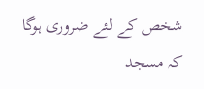شخص کے لئے ضروری ہوگا کہ مسجد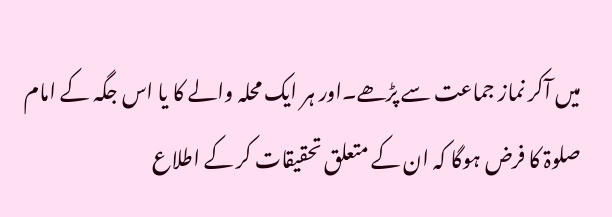میں آکر نماز جماعت سے پڑھے۔اور ہر ایک محلہ والے کا یا اس جگہ کے امام صلوۃ کا فرض ہوگا کہ ان کے متعلق تحقیقات کر کے اطلاع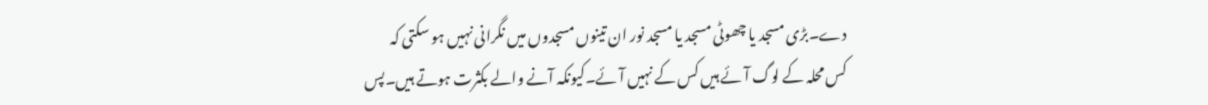دے۔بڑی مسجد یا چھوٹی مسجد یا مسجد نور ان تینوں مسجدوں میں نگرانی نہیں ہو سکتی کہ کس محلہ کے لوگ آئے ہیں کس کے نہیں آئے۔کیونکہ آنے والے بکثرت ہوتے ہیں۔پس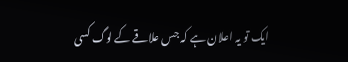ایک تو یہ اعلان ہے کہ جس علاقے کے لوگ کسی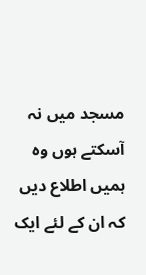مسجد میں نہ آسکتے ہوں وہ ہمیں اطلاع دیں کہ ان کے لئے ایک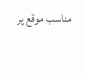مناسب موقع پر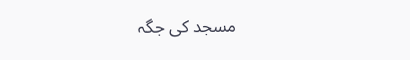مسجد کی جگہ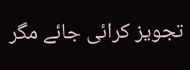تجویز کرائی جائے مگر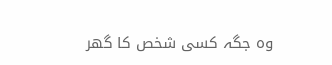وہ جگہ کسی شخص کا گھر